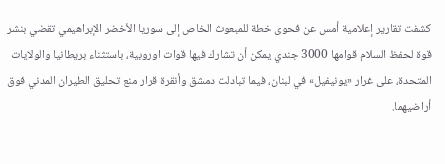كشفت تقارير إعلامية أمس عن فحوى خطة للمبعوث الخاص إلى سوريا الأخضر الإبراهيمي تقضي بنشر قوة لحفظ السلام قوامها 3000 جندي يمكن أن تشارك فيها قوات اوروبية، باستثناء بريطانيا والولايات المتحدة، على غرار «يونيفيل» في لبنان، فيما تبادلت دمشق وأنقرة قرار منع تحليق الطيران المدني فوق أراضيهما.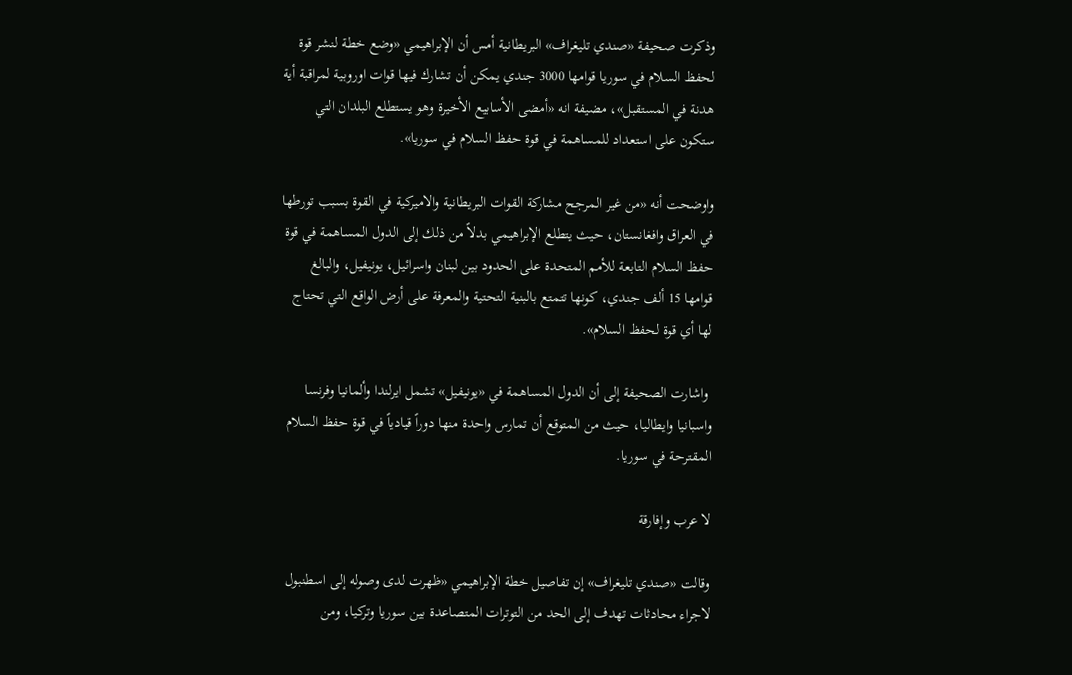وذكرت صحيفة «صندي تليغراف» البريطانية أمس أن الإبراهيمي «وضع خطة لنشر قوة لحفظ السلام في سوريا قوامها 3000 جندي يمكن أن تشارك فيها قوات اوروبية لمراقبة أية هدنة في المستقبل»، مضيفة انه «أمضى الأسابيع الأخيرة وهو يستطلع البلدان التي ستكون على استعداد للمساهمة في قوة حفظ السلام في سوريا».

واوضحت أنه «من غير المرجح مشاركة القوات البريطانية والاميركية في القوة بسبب تورطها في العراق وافغانستان، حيث يتطلع الإبراهيمي بدلاً من ذلك إلى الدول المساهمة في قوة حفظ السلام التابعة للأمم المتحدة على الحدود بين لبنان واسرائيل، يونيفيل، والبالغ قوامها 15 ألف جندي، كونها تتمتع بالبنية التحتية والمعرفة على أرض الواقع التي تحتاج لها أي قوة لحفظ السلام».

 واشارت الصحيفة إلى أن الدول المساهمة في «يونيفيل» تشمل ايرلندا وألمانيا وفرنسا واسبانيا وايطاليا، حيث من المتوقع أن تمارس واحدة منها دوراً قيادياً في قوة حفظ السلام المقترحة في سوريا.

لا عرب وإفارقة

وقالت «صندي تليغراف» إن تفاصيل خطة الإبراهيمي «ظهرت لدى وصوله إلى اسطنبول لاجراء محادثات تهدف إلى الحد من التوترات المتصاعدة بين سوريا وتركيا، ومن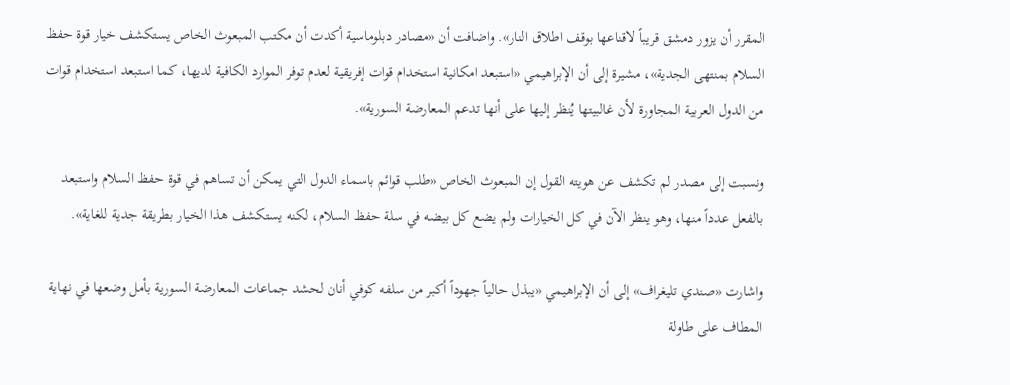المقرر أن يزور دمشق قريباً لاقناعها بوقف اطلاق النار». واضافت أن «مصادر دبلوماسية أكدت أن مكتب المبعوث الخاص يستكشف خيار قوة حفظ السلام بمنتهى الجدية»، مشيرة إلى أن الإبراهيمي «استبعد امكانية استخدام قوات إفريقية لعدم توفر الموارد الكافية لديها، كما استبعد استخدام قوات من الدول العربية المجاورة لأن غالبيتها يُنظر إليها على أنها تدعم المعارضة السورية».

ونسبت إلى مصدر لم تكشف عن هويته القول إن المبعوث الخاص «طلب قوائم باسماء الدول التي يمكن أن تساهم في قوة حفظ السلام واستبعد بالفعل عدداً منها، وهو ينظر الآن في كل الخيارات ولم يضع كل بيضه في سلة حفظ السلام، لكنه يستكشف هذا الخيار بطريقة جدية للغاية».

واشارت «صندي تليغراف» إلى أن الإبراهيمي «يبذل حالياً جهوداً أكبر من سلفه كوفي أنان لحشد جماعات المعارضة السورية بأمل وضعها في نهاية المطاف على طاولة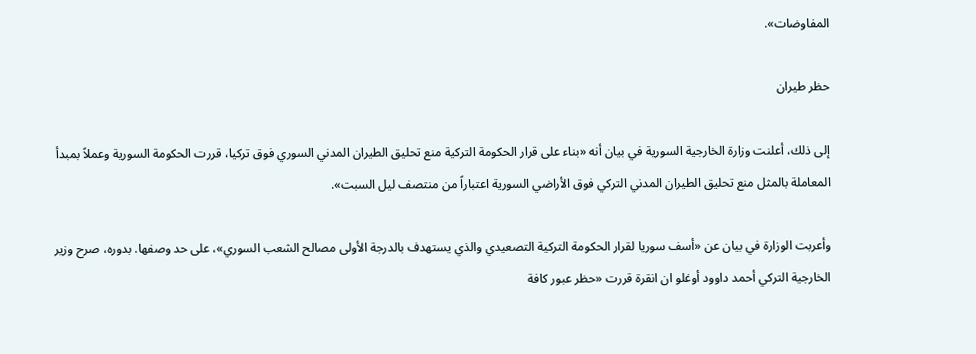المفاوضات».

حظر طيران

إلى ذلك، أعلنت وزارة الخارجية السورية في بيان أنه «بناء على قرار الحكومة التركية منع تحليق الطيران المدني السوري فوق تركيا، قررت الحكومة السورية وعملاً بمبدأ المعاملة بالمثل منع تحليق الطيران المدني التركي فوق الأراضي السورية اعتباراً من منتصف ليل السبت».

وأعربت الوزارة في بيان عن «أسف سوريا لقرار الحكومة التركية التصعيدي والذي يستهدف بالدرجة الأولى مصالح الشعب السوري»، على حد وصفها. بدوره، صرح وزير الخارجية التركي أحمد داوود أوغلو ان انقرة قررت «حظر عبور كافة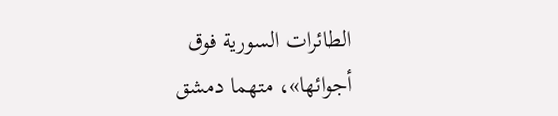الطائرات السورية فوق أجوائها»، متهما دمشق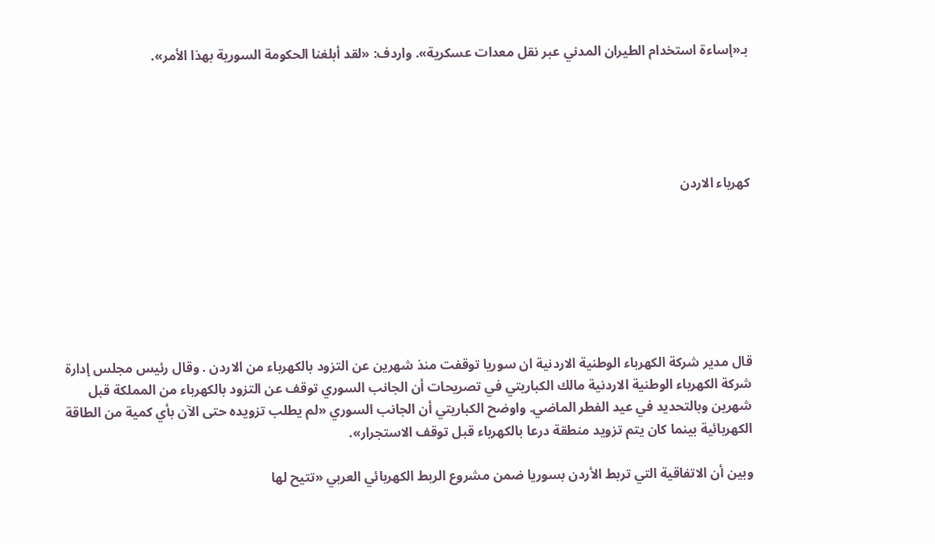بـ«إساءة استخدام الطيران المدني عبر نقل معدات عسكرية». واردف: «لقد أبلغنا الحكومة السورية بهذا الأمر».





كهرباء الاردن







قال مدير شركة الكهرباء الوطنية الاردنية ان سوريا توقفت منذ شهرين عن التزود بالكهرباء من الاردن . وقال رئيس مجلس إدارة شركة الكهرباء الوطنية الاردنية مالك الكباريتي في تصريحات أن الجانب السوري توقف عن التزود بالكهرباء من المملكة قبل شهرين وبالتحديد في عيد الفطر الماضي. واوضح الكباريتي أن الجانب السوري «لم يطلب تزويده حتى الآن بأي كمية من الطاقة الكهربائية بينما كان يتم تزويد منطقة درعا بالكهرباء قبل توقف الاستجرار».

وبين أن الاتفاقية التي تربط الأردن بسوريا ضمن مشروع الربط الكهربائي العربي «تتيح لها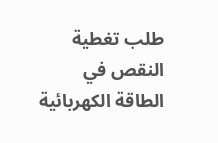طلب تغطية النقص في الطاقة الكهربائية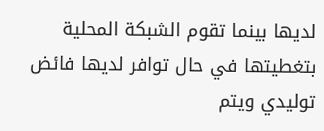لديها بينما تقوم الشبكة المحلية بتغطيتها في حال توافر لديها فائض توليدي ويتم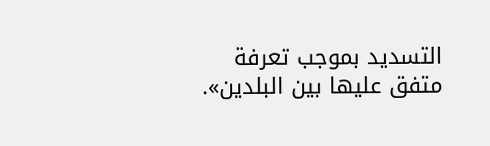التسديد بموجب تعرفة متفق عليها بين البلدين».